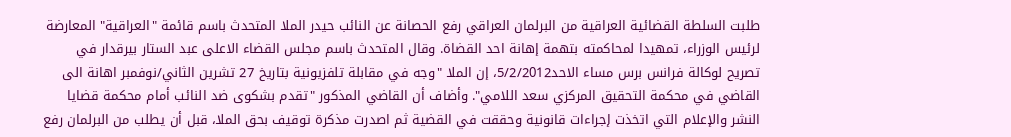طلبت السلطة القضائية العراقية من البرلمان العراقي رفع الحصانة عن النائب حيدر الملا المتحدث باسم قائمة "العراقية" المعارضة لرئيس الوزراء، تمهيدا لمحاكمته بتهمة إهانة احد القضاة. وقال المتحدث باسم مجلس القضاء الاعلى عبد الستار بيرقدار في تصريح لوكالة فرانس برس مساء الاحد5/2/2012، إن الملا "وجه في مقابلة تلفزيونية بتاريخ 27 تشرين الثاني/نوفمبر اهانة الى القاضي في محكمة التحقيق المركزي سعد اللامي". وأضاف أن القاضي المذكور "تقدم بشكوى ضد النائب أمام محكمة قضايا النشر والإعلام التي اتخذت إجراءات قانونية وحققت في القضية ثم اصدرت مذكرة توقيف بحق الملا، قبل أن يطلب من البرلمان رفع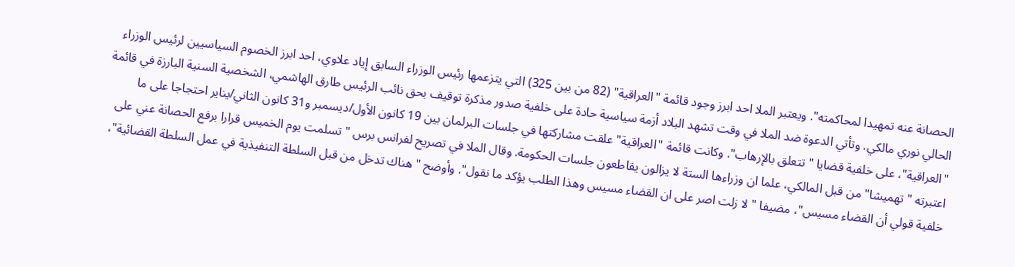الحصانة عنه تمهيدا لمحاكمته". ويعتبر الملا احد ابرز وجود قائمة "العراقية" (82 من بين 325) التي يتزعمها رئيس الوزراء السابق إياد علاوي، احد ابرز الخصوم السياسيين لرئيس الوزراء الحالي نوري مالكي. وتأتي الدعوة ضد الملا في وقت تشهد البلاد أزمة سياسية حادة على خلفية صدور مذكرة توقيف بحق نائب الرئيس طارق الهاشمي، الشخصية السنية البارزة في قائمة "العراقية"، على خلفية قضايا "تتعلق بالإرهاب". وكانت قائمة "العراقية" علقت مشاركتها في جلسات البرلمان بين 19 كانون الأول/ديسمبر و31 كانون الثاني/يناير احتجاجا على ما اعتبرته "تهميشا" من قبل المالكي، علما ان وزراءها الستة لا يزالون يقاطعون جلسات الحكومة. وقال الملا في تصريح لفرانس برس "تسلمت يوم الخميس قرارا برفع الحصانة عني على خلفية قولي أن القضاء مسيس"، مضيفا "لا زلت اصر على ان القضاء مسيس وهذا الطلب يؤكد ما نقول". وأوضح "هناك تدخل من قبل السلطة التنفيذية في عمل السلطة القضائية"،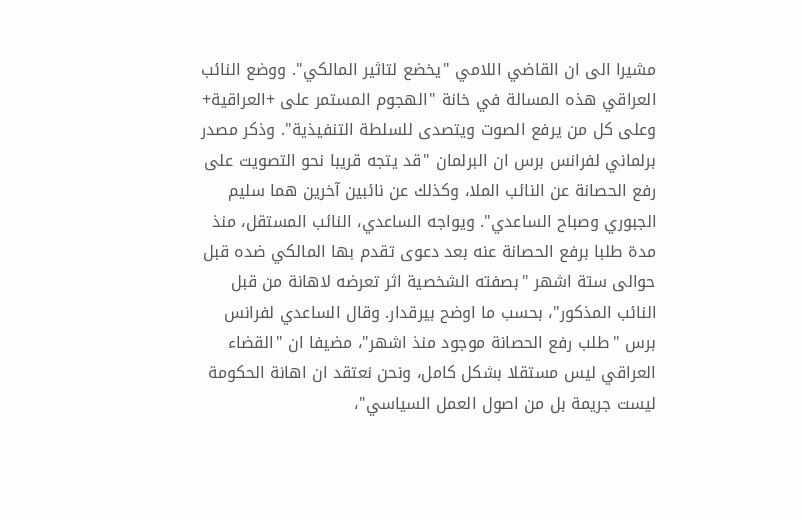مشيرا الى ان القاضي اللامي "يخضع لتاثير المالكي". ووضع النائب العراقي هذه المسالة في خانة "الهجوم المستمر على +العراقية+ وعلى كل من يرفع الصوت ويتصدى للسلطة التنفيذية". وذكر مصدر برلماني لفرانس برس ان البرلمان "قد يتجه قريبا نحو التصويت على رفع الحصانة عن النائب الملا، وكذلك عن نائبين آخرين هما سليم الجبوري وصباح الساعدي". ويواجه الساعدي، النائب المستقل، منذ مدة طلبا برفع الحصانة عنه بعد دعوى تقدم بها المالكي ضده قبل حوالى ستة اشهر "بصفته الشخصية اثر تعرضه لاهانة من قبل النائب المذكور"، بحسب ما اوضح بيرقدار. وقال الساعدي لفرانس برس "طلب رفع الحصانة موجود منذ اشهر"، مضيفا ان "القضاء العراقي ليس مستقلا بشكل كامل، ونحن نعتقد ان اهانة الحكومة ليست جريمة بل من اصول العمل السياسي"،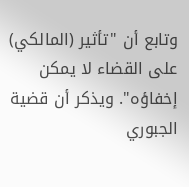وتابع أن "تأثير (المالكي) على القضاء لا يمكن إخفاؤه". ويذكر أن قضية الجبوري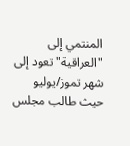المنتمي إلى "العراقية" تعود إلى شهر تموز/يوليو حيث طالب مجلس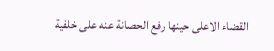القضاء الاعلى حينها رفع الحصانة عنه على خلفية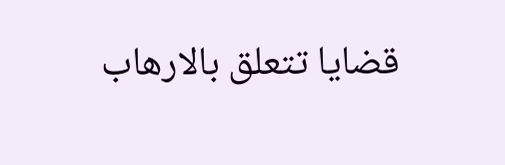قضايا تتعلق بالارهاب